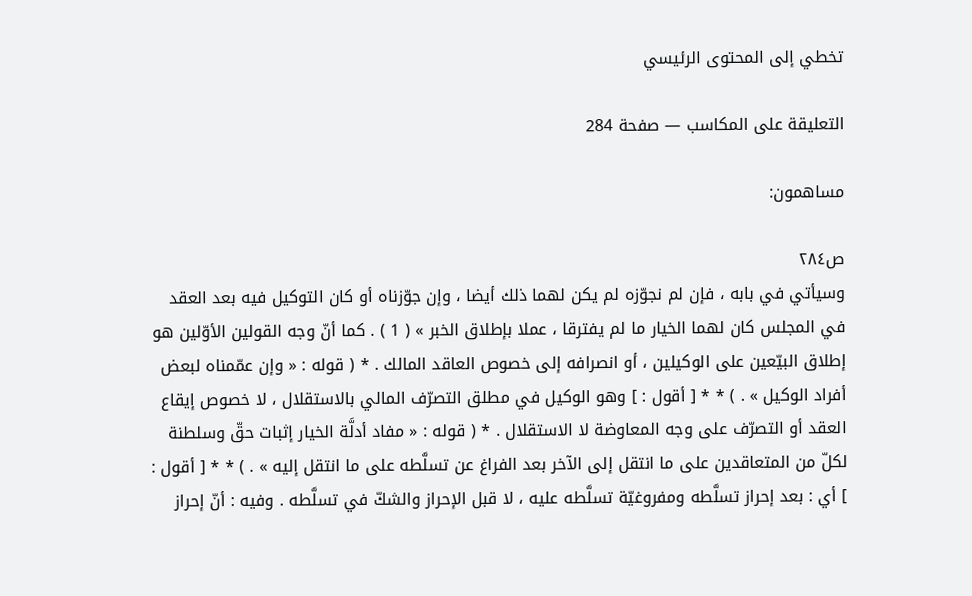تخطي إلى المحتوى الرئيسي

التعليقة على المكاسب — صفحة 284

مساهمون:

ص٢٨٤
وسيأتي في بابه ، فإن لم نجوّزه لم يكن لهما ذلك أيضا ، وإن جوّزناه أو كان التوكيل فيه بعد العقد في المجلس كان لهما الخيار ما لم يفترقا ، عملا بإطلاق الخبر » ( 1 ) . كما أنّ وجه القولين الأوّلين هو إطلاق البيّعين على الوكيلين ، أو انصرافه إلى خصوص العاقد المالك . * ( قوله : « وإن عمّمناه لبعض أفراد الوكيل » . ) * * [ أقول : ] وهو الوكيل في مطلق التصرّف المالي بالاستقلال ، لا خصوص إيقاع العقد أو التصرّف على وجه المعاوضة لا الاستقلال . * ( قوله : « مفاد أدلَّة الخيار إثبات حقّ وسلطنة لكلّ من المتعاقدين على ما انتقل إلى الآخر بعد الفراغ عن تسلَّطه على ما انتقل إليه » . ) * * [ أقول : ] أي : بعد إحراز تسلَّطه ومفروغيّة تسلَّطه عليه ، لا قبل الإحراز والشكّ في تسلَّطه . وفيه : أنّ إحراز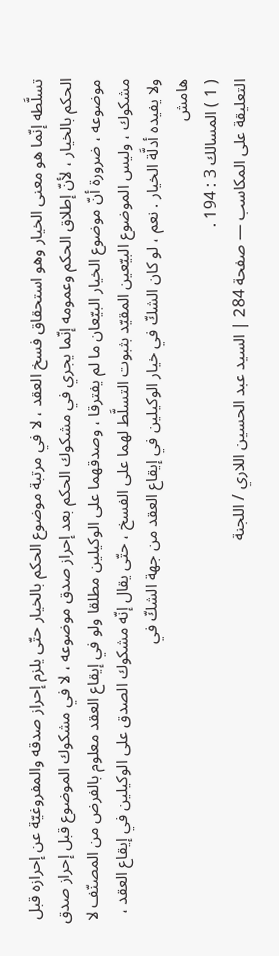تسلَّطه إنّما هو معنى الخيار وهو استحقاق فسخ العقد ، لا في مرتبة موضوع الحكم بالخيار حتّى يلزم إحراز صدقه والمفروغيّة عن إحرازه قبل الحكم بالخيار ، لأنّ إطلاق الحكم وعمومه إنّما يجري في مشكوك الحكم بعد إحراز صدق موضوعه ، لا في مشكوك الموضوع قبل إحراز صدق موضوعه ، ضرورة أنّ موضوع الخيار البيّعان ما لم يفترقا ، وصدقهما على الوكيلين مطلقا ولو في إيقاع العقد معلوم بالفرض من المصنّف لا مشكوك ، وليس الموضوع البيّعين المقيّد بثبوت التسلَّط لهما على الفسخ ، حتّى يقال إنّه مشكوك الصدق على الوكيلين في إيقاع العقد ، ولا يفيده أدلَّة الخيار . نعم ، لو كان الشكّ في خيار الوكيلين في إيقاع العقد من جهة الشكّ في
هامش
( 1 ) المسالك 3 : 194 .
التعليقة على المكاسب — صفحة 284 | السيد عبد الحسين اللاري / اللجنة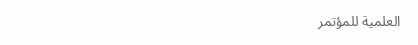العلمية للمؤتمر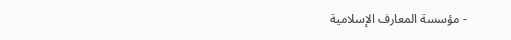- مؤسسة المعارف الإسلامية